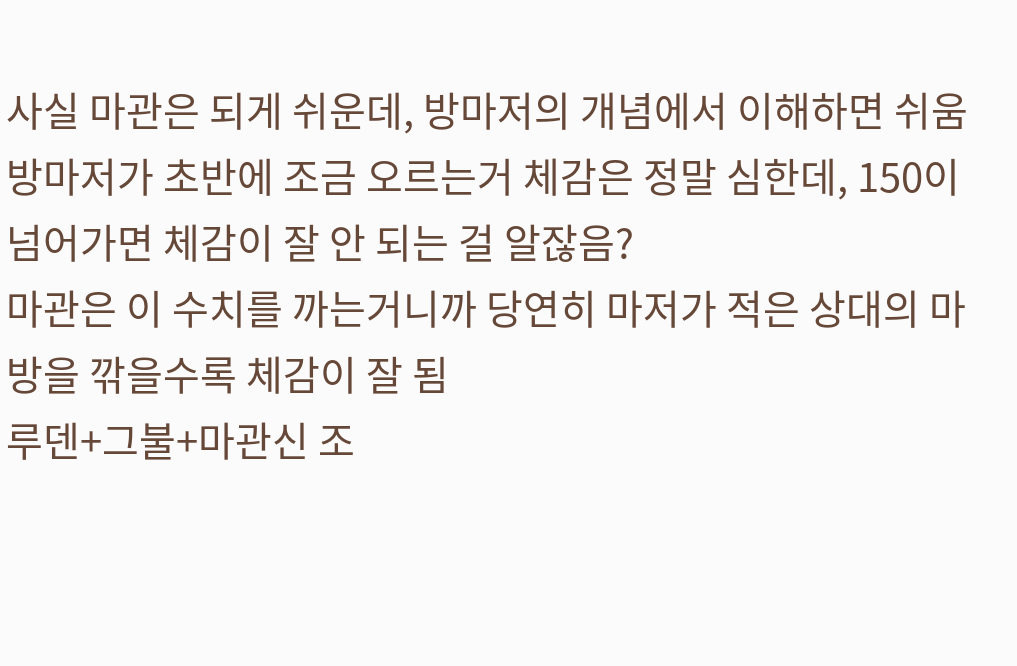사실 마관은 되게 쉬운데, 방마저의 개념에서 이해하면 쉬움
방마저가 초반에 조금 오르는거 체감은 정말 심한데, 150이 넘어가면 체감이 잘 안 되는 걸 알잖음?
마관은 이 수치를 까는거니까 당연히 마저가 적은 상대의 마방을 깎을수록 체감이 잘 됨
루덴+그불+마관신 조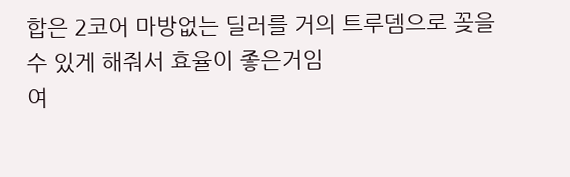합은 2코어 마방없는 딜러를 거의 트루뎀으로 꽂을 수 있게 해줘서 효율이 좋은거임
여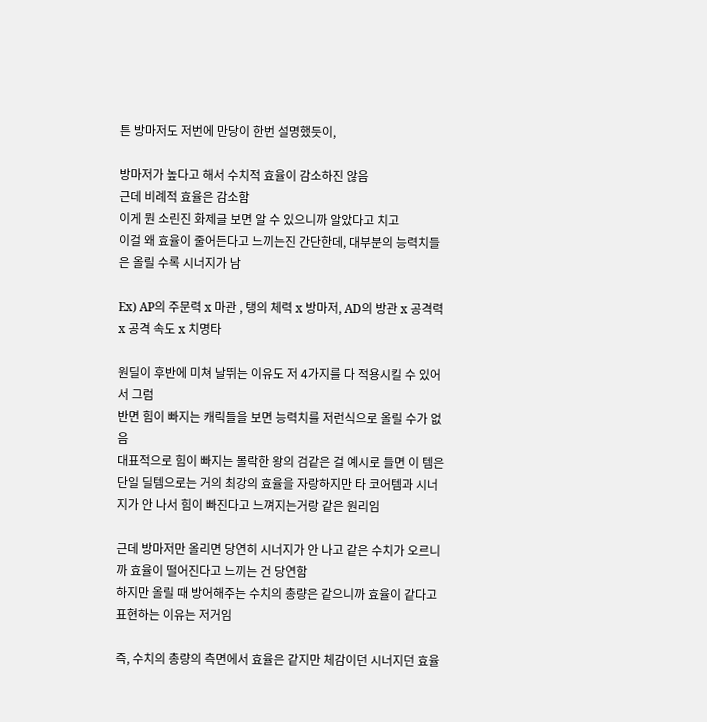튼 방마저도 저번에 만당이 한번 설명했듯이,

방마저가 높다고 해서 수치적 효율이 감소하진 않음
근데 비례적 효율은 감소함
이게 뭔 소린진 화제글 보면 알 수 있으니까 알았다고 치고
이걸 왜 효율이 줄어든다고 느끼는진 간단한데, 대부분의 능력치들은 올릴 수록 시너지가 남

Ex) AP의 주문력 x 마관 , 탱의 체력 x 방마저, AD의 방관 x 공격력 x 공격 속도 x 치명타

원딜이 후반에 미쳐 날뛰는 이유도 저 4가지를 다 적용시킬 수 있어서 그럼
반면 힘이 빠지는 캐릭들을 보면 능력치를 저런식으로 올릴 수가 없음
대표적으로 힘이 빠지는 몰락한 왕의 검같은 걸 예시로 들면 이 템은 단일 딜템으로는 거의 최강의 효율을 자랑하지만 타 코어템과 시너지가 안 나서 힘이 빠진다고 느껴지는거랑 같은 원리임

근데 방마저만 올리면 당연히 시너지가 안 나고 같은 수치가 오르니까 효율이 떨어진다고 느끼는 건 당연함
하지만 올릴 때 방어해주는 수치의 총량은 같으니까 효율이 같다고 표현하는 이유는 저거임

즉, 수치의 총량의 측면에서 효율은 같지만 체감이던 시너지던 효율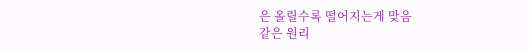은 올릴수록 떨어지는게 맞음
같은 원리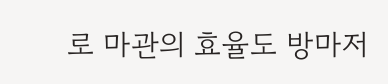로 마관의 효율도 방마저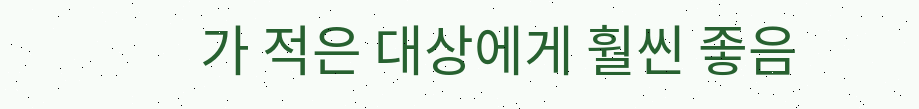가 적은 대상에게 훨씬 좋음